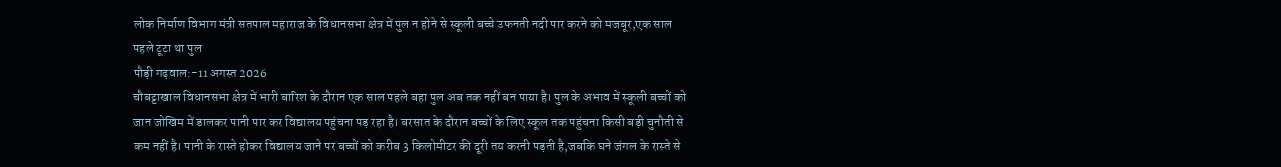लोक निर्माण विभाग मंत्री सतपाल महाराज के विधानसभा क्षेत्र में पुल न होने से स्कूली बच्चे उफनती नदी पार करने को मजबूर,एक साल पहले टूटा था पुल
पौड़ी गढ़वाल:-11 अगस्त 2026
चौबट्टाखाल विधानसभा क्षेत्र में भारी बारिश के दौरान एक साल पहले बहा पुल अब तक नहीं बन पाया है। पुल के अभाव में स्कूली बच्चों को जान जोखिम में डालकर पानी पार कर विद्यालय पहुंचना पड़ रहा है। बरसात के दौरान बच्चों के लिए स्कूल तक पहुंचना किसी बड़ी चुनौती से कम नहीं है। पानी के रास्ते होकर विद्यालय जाने पर बच्चों को करीब 3 किलोमीटर की दूरी तय करनी पड़ती है,जबकि घने जंगल के रास्ते से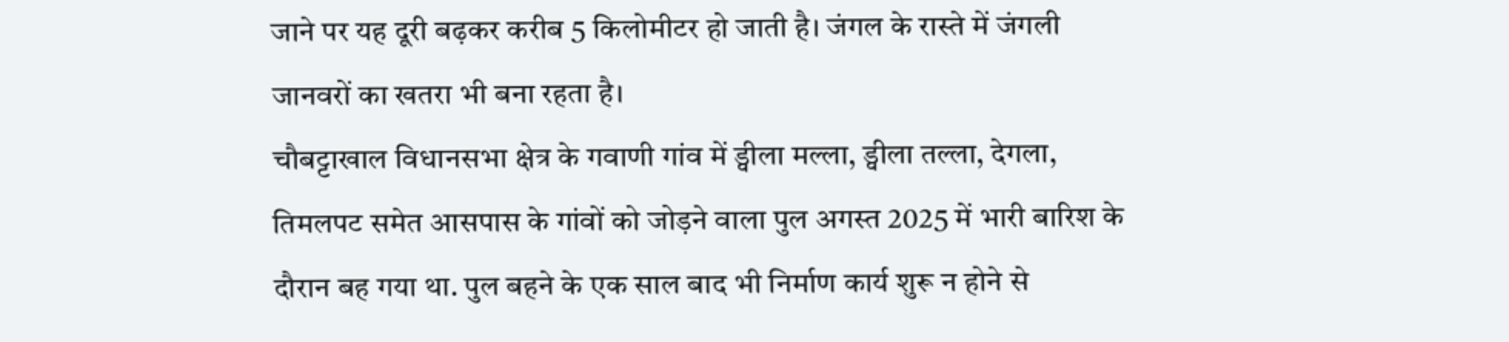जाने पर यह दूरी बढ़कर करीब 5 किलोमीटर हो जाती है। जंगल के रास्ते में जंगली जानवरों का खतरा भी बना रहता है।
चौबट्टाखाल विधानसभा क्षेत्र के गवाणी गांव में ड्वीला मल्ला, ड्वीला तल्ला, देगला, तिमलपट समेत आसपास के गांवों को जोड़ने वाला पुल अगस्त 2025 में भारी बारिश के दौरान बह गया था. पुल बहने के एक साल बाद भी निर्माण कार्य शुरू न होने से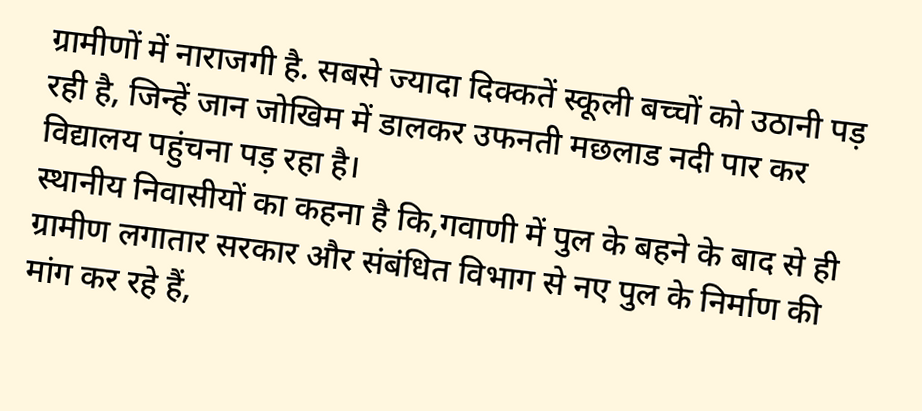ग्रामीणों में नाराजगी है. सबसे ज्यादा दिक्कतें स्कूली बच्चों को उठानी पड़ रही है, जिन्हें जान जोखिम में डालकर उफनती मछलाड नदी पार कर विद्यालय पहुंचना पड़ रहा है।
स्थानीय निवासीयों का कहना है कि,गवाणी में पुल के बहने के बाद से ही ग्रामीण लगातार सरकार और संबंधित विभाग से नए पुल के निर्माण की मांग कर रहे हैं,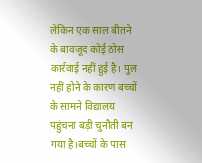लेकिन एक साल बीतने के बावजूद कोई ठोस कार्रवाई नहीं हुई है। पुल नहीं होने के कारण बच्चों के सामने विद्यालय पहुंचना बड़ी चुनौती बन गया है।बच्चों के पास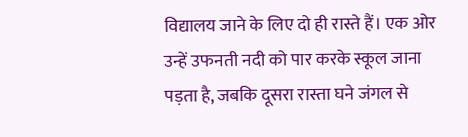विद्यालय जाने के लिए दो ही रास्ते हैं। एक ओर उन्हें उफनती नदी को पार करके स्कूल जाना पड़ता है, जबकि दूसरा रास्ता घने जंगल से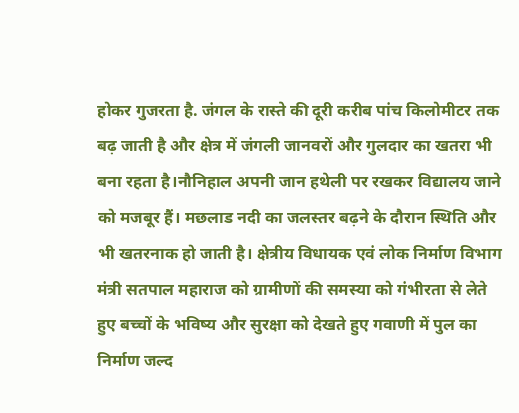होकर गुजरता है. जंगल के रास्ते की दूरी करीब पांच किलोमीटर तक बढ़ जाती है और क्षेत्र में जंगली जानवरों और गुलदार का खतरा भी बना रहता है।नौनिहाल अपनी जान हथेली पर रखकर विद्यालय जाने को मजबूर हैं। मछलाड नदी का जलस्तर बढ़ने के दौरान स्थिति और भी खतरनाक हो जाती है। क्षेत्रीय विधायक एवं लोक निर्माण विभाग मंत्री सतपाल महाराज को ग्रामीणों की समस्या को गंभीरता से लेते हुए बच्चों के भविष्य और सुरक्षा को देखते हुए गवाणी में पुल का निर्माण जल्द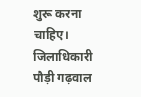शुरू करना चाहिए।
जिलाधिकारी पौड़ी गढ़वाल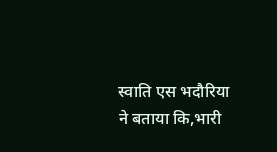स्वाति एस भदौरिया ने बताया कि,भारी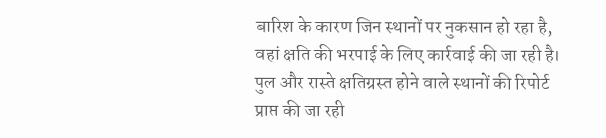बारिश के कारण जिन स्थानों पर नुकसान हो रहा है, वहां क्षति की भरपाई के लिए कार्रवाई की जा रही है। पुल और रास्ते क्षतिग्रस्त होने वाले स्थानों की रिपोर्ट प्राप्त की जा रही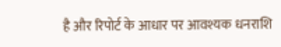है और रिपोर्ट के आधार पर आवश्यक धनराशि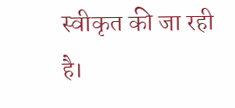स्वीकृत की जा रही है।